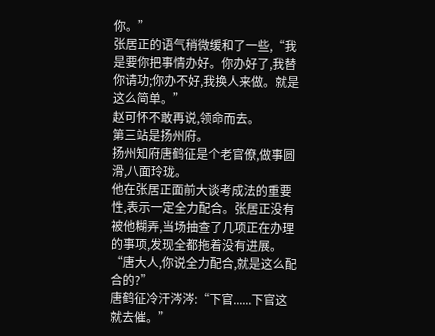你。”
张居正的语气稍微缓和了一些,“我是要你把事情办好。你办好了,我替你请功;你办不好,我换人来做。就是这么简单。”
赵可怀不敢再说,领命而去。
第三站是扬州府。
扬州知府唐鹤征是个老官僚,做事圆滑,八面玲珑。
他在张居正面前大谈考成法的重要性,表示一定全力配合。张居正没有被他糊弄,当场抽查了几项正在办理的事项,发现全都拖着没有进展。
“唐大人,你说全力配合,就是这么配合的?”
唐鹤征冷汗涔涔:“下官......下官这就去催。”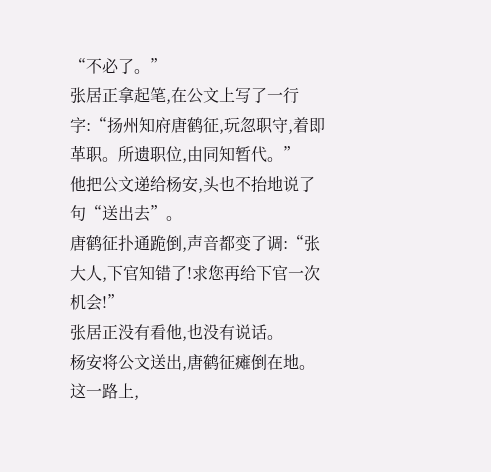“不必了。”
张居正拿起笔,在公文上写了一行字:“扬州知府唐鹤征,玩忽职守,着即革职。所遗职位,由同知暂代。”
他把公文递给杨安,头也不抬地说了句“送出去”。
唐鹤征扑通跪倒,声音都变了调:“张大人,下官知错了!求您再给下官一次机会!”
张居正没有看他,也没有说话。
杨安将公文送出,唐鹤征瘫倒在地。
这一路上,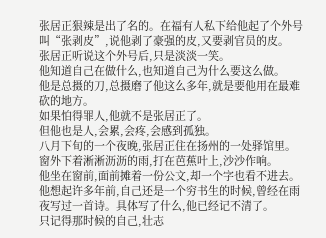张居正狠辣是出了名的。在福有人私下给他起了个外号叫“张剥皮”,说他剥了豪强的皮,又要剥官员的皮。
张居正听说这个外号后,只是淡淡一笑。
他知道自己在做什么,也知道自己为什么要这么做。
他是总摄的刀,总摄磨了他这么多年,就是要他用在最难砍的地方。
如果怕得罪人,他就不是张居正了。
但他也是人,会累,会疼,会感到孤独。
八月下旬的一个夜晚,张居正住在扬州的一处驿馆里。
窗外下着淅淅沥沥的雨,打在芭蕉叶上,沙沙作响。
他坐在窗前,面前摊着一份公文,却一个字也看不进去。
他想起许多年前,自己还是一个穷书生的时候,曾经在雨夜写过一首诗。具体写了什么,他已经记不清了。
只记得那时候的自己,壮志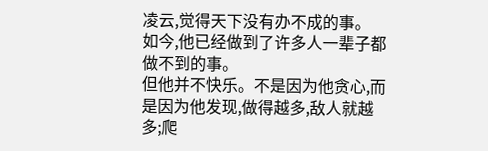凌云,觉得天下没有办不成的事。
如今,他已经做到了许多人一辈子都做不到的事。
但他并不快乐。不是因为他贪心,而是因为他发现,做得越多,敌人就越多;爬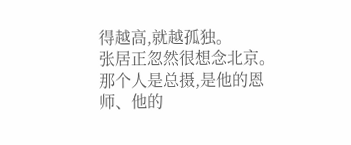得越高,就越孤独。
张居正忽然很想念北京。
那个人是总摄,是他的恩师、他的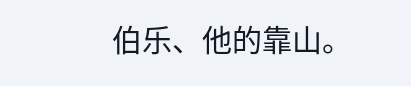伯乐、他的靠山。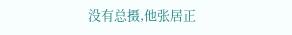没有总摄,他张居正